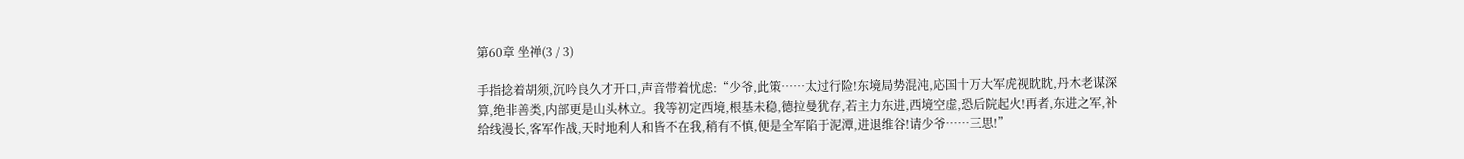第60章 坐禅(3 / 3)

手指捻着胡须,沉吟良久才开口,声音带着忧虑:“少爷,此策……太过行险!东境局势混沌,応国十万大军虎视眈眈,丹木老谋深算,绝非善类,内部更是山头林立。我等初定西境,根基未稳,德拉曼犹存,若主力东进,西境空虚,恐后院起火!再者,东进之军,补给线漫长,客军作战,天时地利人和皆不在我,稍有不慎,便是全军陷于泥潭,进退维谷!请少爷……三思!”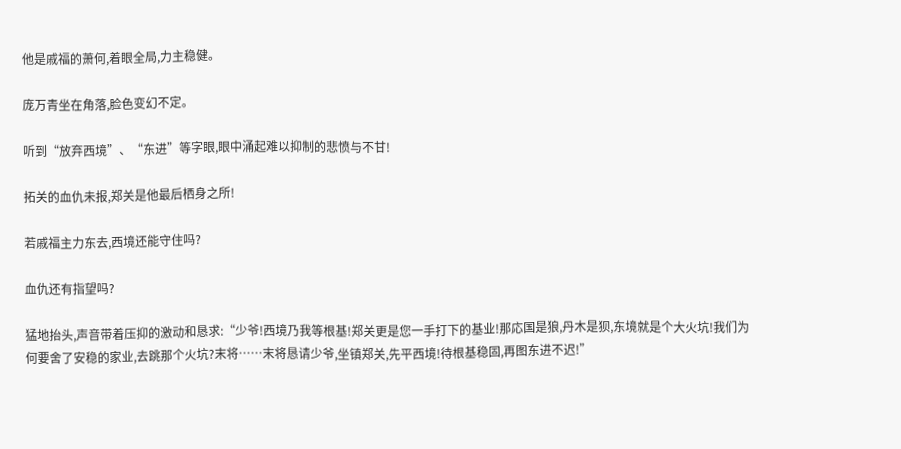他是戚福的萧何,着眼全局,力主稳健。

庞万青坐在角落,脸色变幻不定。

听到“放弃西境”、“东进”等字眼,眼中涌起难以抑制的悲愤与不甘!

拓关的血仇未报,郑关是他最后栖身之所!

若戚福主力东去,西境还能守住吗?

血仇还有指望吗?

猛地抬头,声音带着压抑的激动和恳求:“少爷!西境乃我等根基!郑关更是您一手打下的基业!那応国是狼,丹木是狈,东境就是个大火坑!我们为何要舍了安稳的家业,去跳那个火坑?末将……末将恳请少爷,坐镇郑关,先平西境!待根基稳固,再图东进不迟!”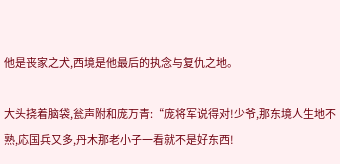他是丧家之犬,西境是他最后的执念与复仇之地。

大头挠着脑袋,瓮声附和庞万青:“庞将军说得对!少爷,那东境人生地不熟,応国兵又多,丹木那老小子一看就不是好东西!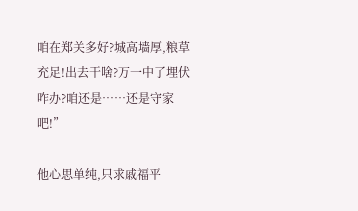咱在郑关多好?城高墙厚,粮草充足!出去干啥?万一中了埋伏咋办?咱还是……还是守家吧!”

他心思单纯,只求戚福平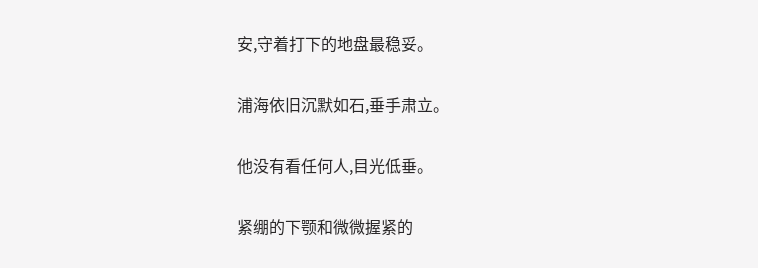安,守着打下的地盘最稳妥。

浦海依旧沉默如石,垂手肃立。

他没有看任何人,目光低垂。

紧绷的下颚和微微握紧的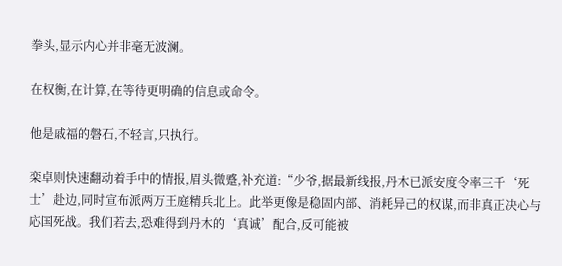拳头,显示内心并非毫无波澜。

在权衡,在计算,在等待更明确的信息或命令。

他是戚福的磐石,不轻言,只执行。

栾卓则快速翻动着手中的情报,眉头微蹙,补充道:“少爷,据最新线报,丹木已派安度令率三千‘死士’赴边,同时宣布派两万王庭精兵北上。此举更像是稳固内部、消耗异己的权谋,而非真正决心与応国死战。我们若去,恐难得到丹木的‘真诚’配合,反可能被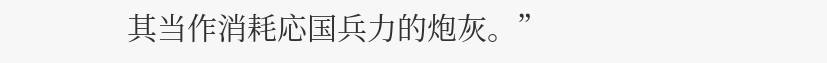其当作消耗応国兵力的炮灰。”